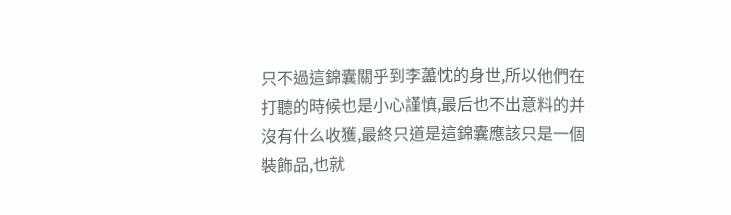只不過這錦囊關乎到李藎忱的身世,所以他們在打聽的時候也是小心謹慎,最后也不出意料的并沒有什么收獲,最終只道是這錦囊應該只是一個裝飾品,也就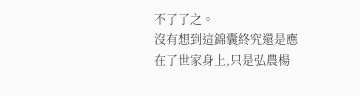不了了之。
沒有想到這錦囊終究還是應在了世家身上,只是弘農楊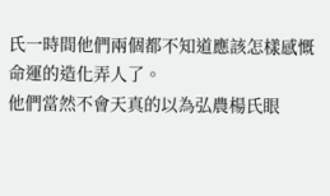氏一時間他們兩個都不知道應該怎樣感慨命運的造化弄人了。
他們當然不會天真的以為弘農楊氏眼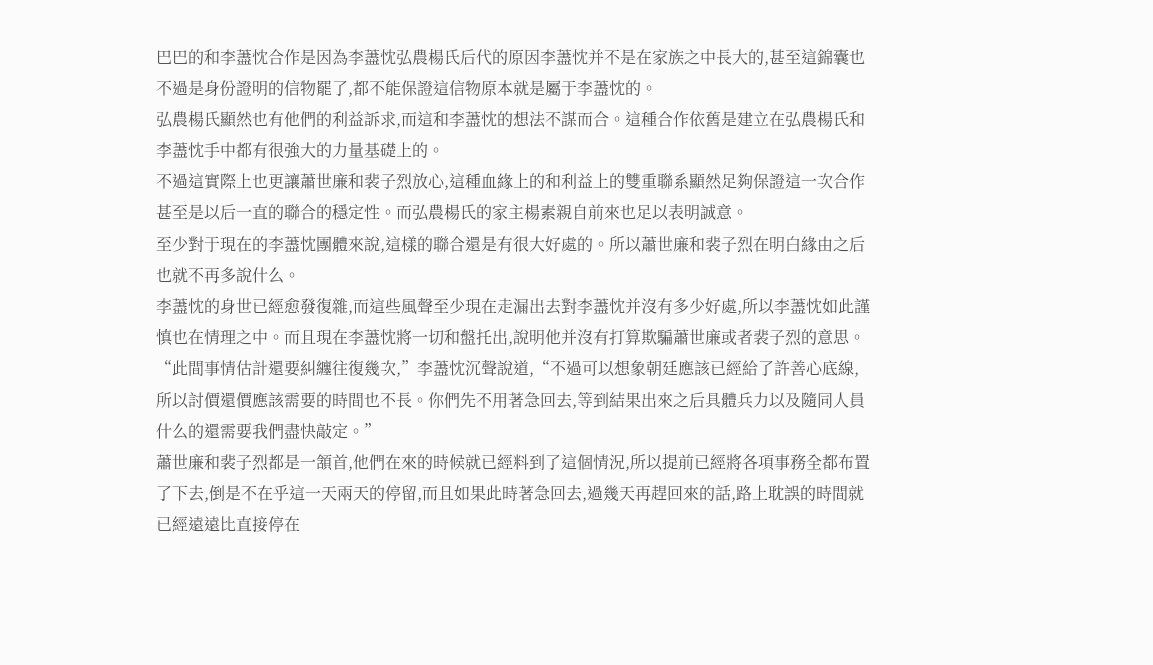巴巴的和李藎忱合作是因為李藎忱弘農楊氏后代的原因李藎忱并不是在家族之中長大的,甚至這錦囊也不過是身份證明的信物罷了,都不能保證這信物原本就是屬于李藎忱的。
弘農楊氏顯然也有他們的利益訴求,而這和李藎忱的想法不謀而合。這種合作依舊是建立在弘農楊氏和李藎忱手中都有很強大的力量基礎上的。
不過這實際上也更讓蕭世廉和裴子烈放心,這種血緣上的和利益上的雙重聯系顯然足夠保證這一次合作甚至是以后一直的聯合的穩定性。而弘農楊氏的家主楊素親自前來也足以表明誠意。
至少對于現在的李藎忱團體來說,這樣的聯合還是有很大好處的。所以蕭世廉和裴子烈在明白緣由之后也就不再多說什么。
李藎忱的身世已經愈發復雜,而這些風聲至少現在走漏出去對李藎忱并沒有多少好處,所以李藎忱如此謹慎也在情理之中。而且現在李藎忱將一切和盤托出,說明他并沒有打算欺騙蕭世廉或者裴子烈的意思。
“此間事情估計還要糾纏往復幾次,”李藎忱沉聲說道,“不過可以想象朝廷應該已經給了許善心底線,所以討價還價應該需要的時間也不長。你們先不用著急回去,等到結果出來之后具體兵力以及隨同人員什么的還需要我們盡快敲定。”
蕭世廉和裴子烈都是一頷首,他們在來的時候就已經料到了這個情況,所以提前已經將各項事務全都布置了下去,倒是不在乎這一天兩天的停留,而且如果此時著急回去,過幾天再趕回來的話,路上耽誤的時間就已經遠遠比直接停在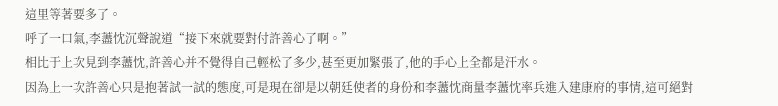這里等著要多了。
呼了一口氣,李藎忱沉聲說道“接下來就要對付許善心了啊。”
相比于上次見到李藎忱,許善心并不覺得自己輕松了多少,甚至更加緊張了,他的手心上全都是汗水。
因為上一次許善心只是抱著試一試的態度,可是現在卻是以朝廷使者的身份和李藎忱商量李藎忱率兵進入建康府的事情,這可絕對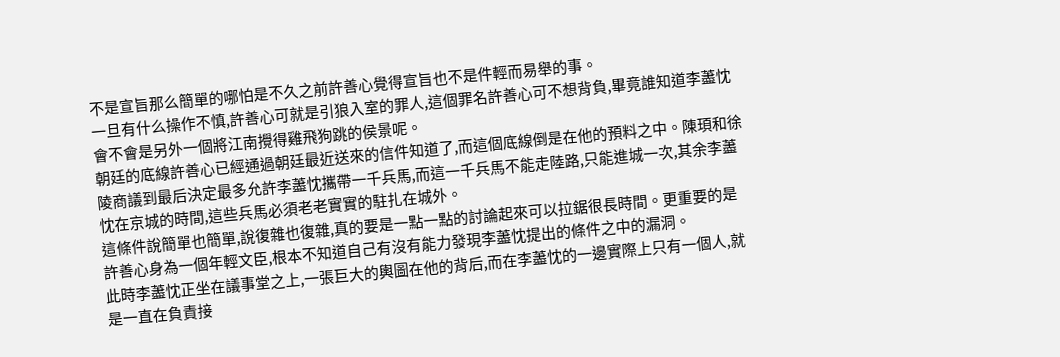不是宣旨那么簡單的哪怕是不久之前許善心覺得宣旨也不是件輕而易舉的事。
一旦有什么操作不慎,許善心可就是引狼入室的罪人,這個罪名許善心可不想背負,畢竟誰知道李藎忱會不會是另外一個將江南攪得雞飛狗跳的侯景呢。
朝廷的底線許善心已經通過朝廷最近送來的信件知道了,而這個底線倒是在他的預料之中。陳頊和徐陵商議到最后決定最多允許李藎忱攜帶一千兵馬,而這一千兵馬不能走陸路,只能進城一次,其余李藎忱在京城的時間,這些兵馬必須老老實實的駐扎在城外。
這條件說簡單也簡單,說復雜也復雜,真的要是一點一點的討論起來可以拉鋸很長時間。更重要的是許善心身為一個年輕文臣,根本不知道自己有沒有能力發現李藎忱提出的條件之中的漏洞。
此時李藎忱正坐在議事堂之上,一張巨大的輿圖在他的背后,而在李藎忱的一邊實際上只有一個人,就是一直在負責接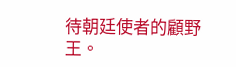待朝廷使者的顧野王。